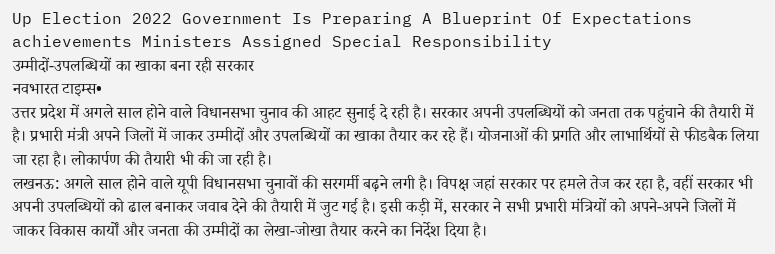Up Election 2022 Government Is Preparing A Blueprint Of Expectations achievements Ministers Assigned Special Responsibility
उम्मीदों-उपलब्धियों का खाका बना रही सरकार
नवभारत टाइम्स•
उत्तर प्रदेश में अगले साल होने वाले विधानसभा चुनाव की आहट सुनाई दे रही है। सरकार अपनी उपलब्धियों को जनता तक पहुंचाने की तैयारी में है। प्रभारी मंत्री अपने जिलों में जाकर उम्मीदों और उपलब्धियों का खाका तैयार कर रहे हैं। योजनाओं की प्रगति और लाभार्थियों से फीडबैक लिया जा रहा है। लोकार्पण की तैयारी भी की जा रही है।
लखनऊ: अगले साल होने वाले यूपी विधानसभा चुनावों की सरगर्मी बढ़ने लगी है। विपक्ष जहां सरकार पर हमले तेज कर रहा है, वहीं सरकार भी अपनी उपलब्धियों को ढाल बनाकर जवाब देने की तैयारी में जुट गई है। इसी कड़ी में, सरकार ने सभी प्रभारी मंत्रियों को अपने-अपने जिलों में जाकर विकास कार्यों और जनता की उम्मीदों का लेखा-जोखा तैयार करने का निर्देश दिया है।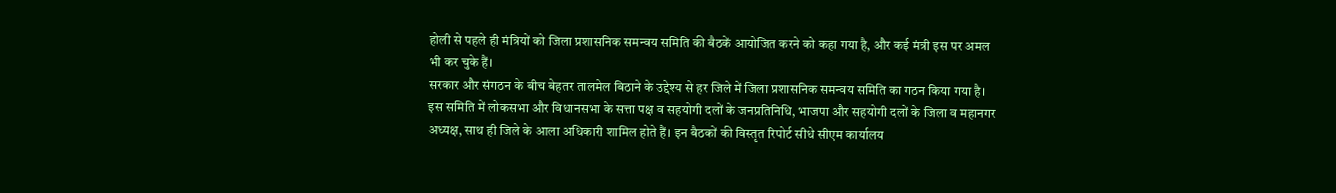होली से पहले ही मंत्रियों को जिला प्रशासनिक समन्वय समिति की बैठकें आयोजित करने को कहा गया है, और कई मंत्री इस पर अमल भी कर चुके हैं।
सरकार और संगठन के बीच बेहतर तालमेल बिठाने के उद्देश्य से हर जिले में जिला प्रशासनिक समन्वय समिति का गठन किया गया है। इस समिति में लोकसभा और विधानसभा के सत्ता पक्ष व सहयोगी दलों के जनप्रतिनिधि, भाजपा और सहयोगी दलों के जिला व महानगर अध्यक्ष, साथ ही जिले के आला अधिकारी शामिल होते हैं। इन बैठकों की विस्तृत रिपोर्ट सीधे सीएम कार्यालय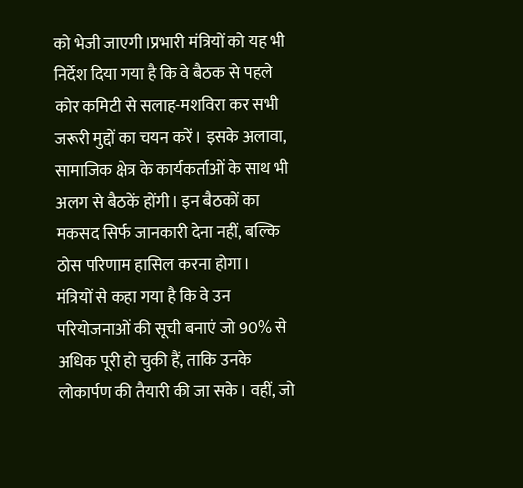को भेजी जाएगी।प्रभारी मंत्रियों को यह भी निर्देश दिया गया है कि वे बैठक से पहले कोर कमिटी से सलाह-मशविरा कर सभी जरूरी मुद्दों का चयन करें। इसके अलावा, सामाजिक क्षेत्र के कार्यकर्ताओं के साथ भी अलग से बैठकें होंगी। इन बैठकों का मकसद सिर्फ जानकारी देना नहीं, बल्कि ठोस परिणाम हासिल करना होगा।
मंत्रियों से कहा गया है कि वे उन परियोजनाओं की सूची बनाएं जो 90% से अधिक पूरी हो चुकी हैं, ताकि उनके लोकार्पण की तैयारी की जा सके। वहीं, जो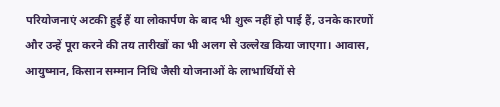परियोजनाएं अटकी हुई हैं या लोकार्पण के बाद भी शुरू नहीं हो पाई हैं, उनके कारणों और उन्हें पूरा करने की तय तारीखों का भी अलग से उल्लेख किया जाएगा। आवास, आयुष्मान, किसान सम्मान निधि जैसी योजनाओं के लाभार्थियों से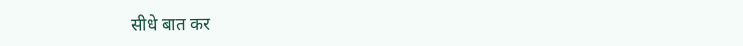सीधे बात कर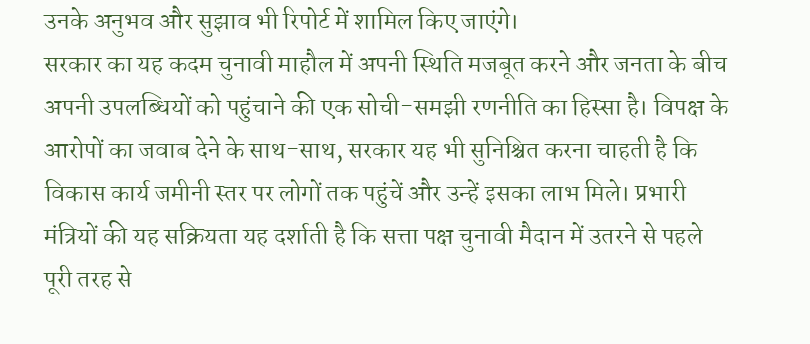उनके अनुभव और सुझाव भी रिपोर्ट में शामिल किए जाएंगे।
सरकार का यह कदम चुनावी माहौल में अपनी स्थिति मजबूत करने और जनता के बीच अपनी उपलब्धियों को पहुंचाने की एक सोची-समझी रणनीति का हिस्सा है। विपक्ष के आरोपों का जवाब देने के साथ-साथ, सरकार यह भी सुनिश्चित करना चाहती है कि विकास कार्य जमीनी स्तर पर लोगों तक पहुंचें और उन्हें इसका लाभ मिले। प्रभारी मंत्रियों की यह सक्रियता यह दर्शाती है कि सत्ता पक्ष चुनावी मैदान में उतरने से पहले पूरी तरह से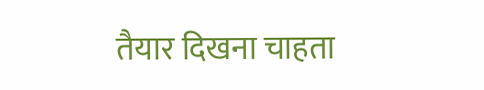तैयार दिखना चाहता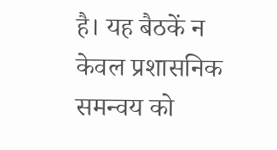है। यह बैठकें न केवल प्रशासनिक समन्वय को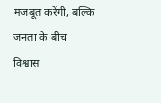मजबूत करेंगी, बल्कि जनता के बीच विश्वास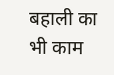बहाली का भी काम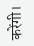करेंगी।